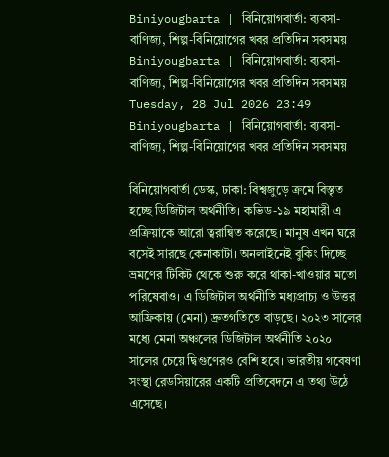Biniyougbarta | বিনিয়োগবার্তা: ব্যবসা-বাণিজ্য, শিল্প-বিনিয়োগের খবর প্রতিদিন সবসময়
Biniyougbarta | বিনিয়োগবার্তা: ব্যবসা-বাণিজ্য, শিল্প-বিনিয়োগের খবর প্রতিদিন সবসময়
Tuesday, 28 Jul 2026 23:49
Biniyougbarta | বিনিয়োগবার্তা: ব্যবসা-বাণিজ্য, শিল্প-বিনিয়োগের খবর প্রতিদিন সবসময়

বিনিয়োগবার্তা ডেস্ক, ঢাকা: বিশ্বজুড়ে ক্রমে বিস্তৃত হচ্ছে ডিজিটাল অর্থনীতি। কভিড-১৯ মহামারী এ প্রক্রিয়াকে আরো ত্বরান্বিত করেছে। মানুষ এখন ঘরে বসেই সারছে কেনাকাটা। অনলাইনেই বুকিং দিচ্ছে ভ্রমণের টিকিট থেকে শুরু করে থাকা-খাওয়ার মতো পরিষেবাও। এ ডিজিটাল অর্থনীতি মধ্যপ্রাচ্য ও উত্তর আফ্রিকায় (মেনা) দ্রুতগতিতে বাড়ছে। ২০২৩ সালের মধ্যে মেনা অঞ্চলের ডিজিটাল অর্থনীতি ২০২০ সালের চেয়ে দ্বিগুণেরও বেশি হবে। ভারতীয় গবেষণা সংস্থা রেডসিয়ারের একটি প্রতিবেদনে এ তথ্য উঠে এসেছে।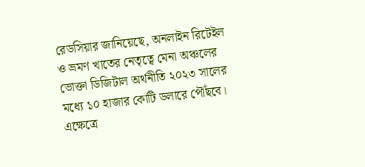রেডসিয়ার জানিয়েছে, অনলাইন রিটেইল ও ভ্রমণ খাতের নেতৃত্বে মেনা অঞ্চলের ভোক্তা ডিজিটাল অর্থনীতি ২০২৩ সালের মধ্যে ১০ হাজার কোটি ডলারে পৌঁছবে। এক্ষেত্রে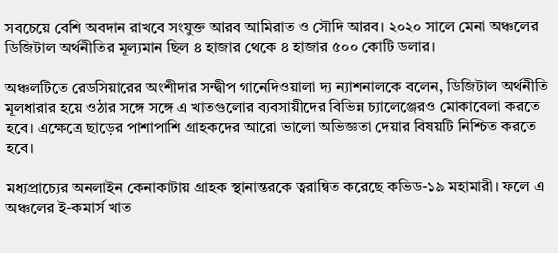সবচেয়ে বেশি অবদান রাখবে সংযুক্ত আরব আমিরাত ও সৌদি আরব। ২০২০ সালে মেনা অঞ্চলের ডিজিটাল অর্থনীতির মূল্যমান ছিল ৪ হাজার থেকে ৪ হাজার ৫০০ কোটি ডলার।

অঞ্চলটিতে রেডসিয়ারের অংশীদার সন্দ্বীপ গানেদিওয়ালা দ্য ন্যাশনালকে বলেন, ডিজিটাল অর্থনীতি মূলধারার হয়ে ওঠার সঙ্গে সঙ্গে এ খাতগুলোর ব্যবসায়ীদের বিভিন্ন চ্যালেঞ্জেরও মোকাবেলা করতে হবে। এক্ষেত্রে ছাড়ের পাশাপাশি গ্রাহকদের আরো ভালো অভিজ্ঞতা দেয়ার বিষয়টি নিশ্চিত করতে হবে।

মধ্যপ্রাচ্যের অনলাইন কেনাকাটায় গ্রাহক স্থানান্তরকে ত্বরান্বিত করেছে কভিড-১৯ মহামারী। ফলে এ অঞ্চলের ই-কমার্স খাত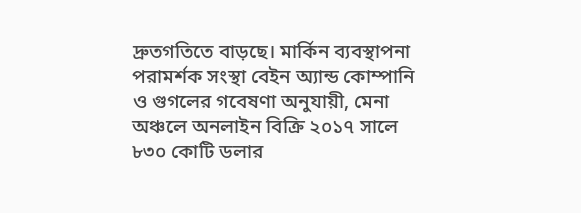দ্রুতগতিতে বাড়ছে। মার্কিন ব্যবস্থাপনা পরামর্শক সংস্থা বেইন অ্যান্ড কোম্পানি ও গুগলের গবেষণা অনুযায়ী, মেনা অঞ্চলে অনলাইন বিক্রি ২০১৭ সালে ৮৩০ কোটি ডলার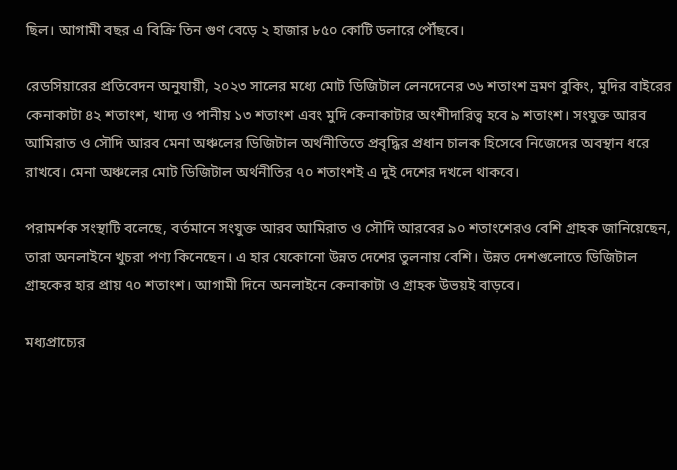ছিল। আগামী বছর এ বিক্রি তিন গুণ বেড়ে ২ হাজার ৮৫০ কোটি ডলারে পৌঁছবে।

রেডসিয়ারের প্রতিবেদন অনুযায়ী, ২০২৩ সালের মধ্যে মোট ডিজিটাল লেনদেনের ৩৬ শতাংশ ভ্রমণ বুকিং, মুদির বাইরের কেনাকাটা ৪২ শতাংশ, খাদ্য ও পানীয় ১৩ শতাংশ এবং মুদি কেনাকাটার অংশীদারিত্ব হবে ৯ শতাংশ। সংযুক্ত আরব আমিরাত ও সৌদি আরব মেনা অঞ্চলের ডিজিটাল অর্থনীতিতে প্রবৃদ্ধির প্রধান চালক হিসেবে নিজেদের অবস্থান ধরে রাখবে। মেনা অঞ্চলের মোট ডিজিটাল অর্থনীতির ৭০ শতাংশই এ দুই দেশের দখলে থাকবে।

পরামর্শক সংস্থাটি বলেছে, বর্তমানে সংযুক্ত আরব আমিরাত ও সৌদি আরবের ৯০ শতাংশেরও বেশি গ্রাহক জানিয়েছেন, তারা অনলাইনে খুচরা পণ্য কিনেছেন। এ হার যেকোনো উন্নত দেশের তুলনায় বেশি। উন্নত দেশগুলোতে ডিজিটাল গ্রাহকের হার প্রায় ৭০ শতাংশ। আগামী দিনে অনলাইনে কেনাকাটা ও গ্রাহক উভয়ই বাড়বে।

মধ্যপ্রাচ্যের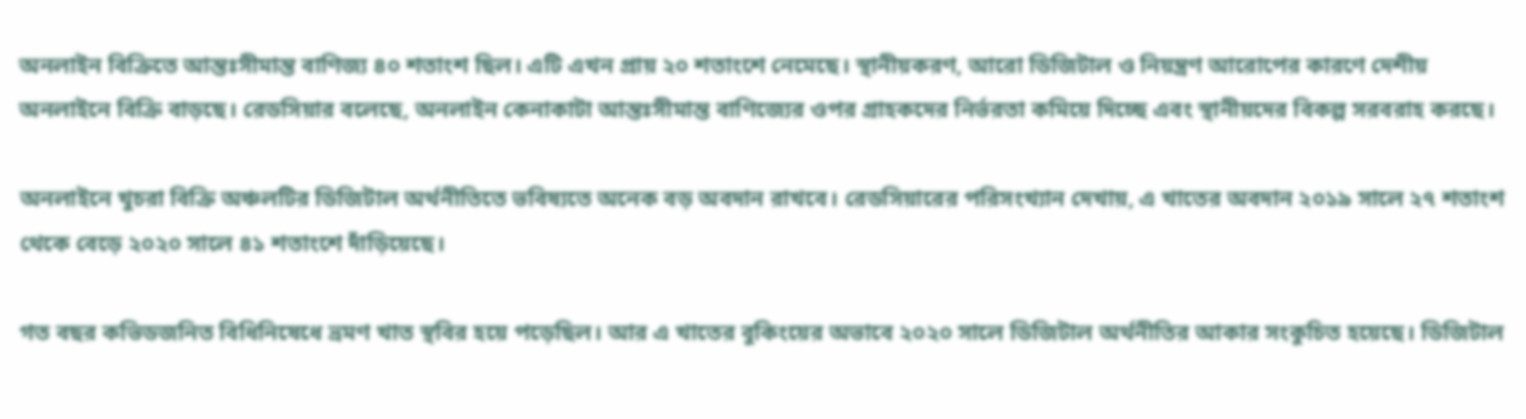অনলাইন বিক্রিতে আন্তঃসীমান্ত বাণিজ্য ৪০ শতাংশ ছিল। এটি এখন প্রায় ২০ শতাংশে নেমেছে। স্থানীয়করণ, আরো ডিজিটাল ও নিয়ন্ত্রণ আরোপের কারণে দেশীয় অনলাইনে বিক্রি বাড়ছে। রেডসিয়ার বলেছে, অনলাইন কেনাকাটা আন্তঃসীমান্ত বাণিজ্যের ওপর গ্রাহকদের নির্ভরতা কমিয়ে দিচ্ছে এবং স্থানীয়দের বিকল্প সরবরাহ করছে।

অনলাইনে খুচরা বিক্রি অঞ্চলটির ডিজিটাল অর্থনীতিতে ভবিষ্যতে অনেক বড় অবদান রাখবে। রেডসিয়ারের পরিসংখ্যান দেখায়, এ খাতের অবদান ২০১৯ সালে ২৭ শতাংশ থেকে বেড়ে ২০২০ সালে ৪১ শতাংশে দাঁড়িয়েছে।

গত বছর কভিডজনিত বিধিনিষেধে ভ্রমণ খাত স্থবির হয়ে পড়েছিল। আর এ খাতের বুকিংয়ের অভাবে ২০২০ সালে ডিজিটাল অর্থনীতির আকার সংকুচিত হয়েছে। ডিজিটাল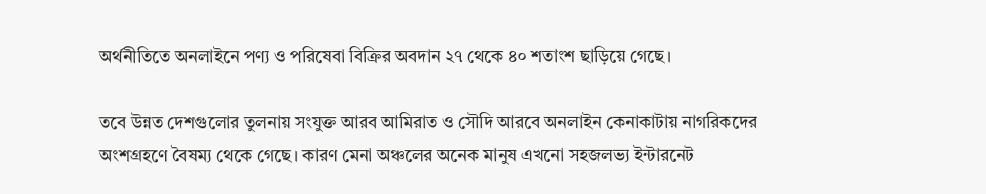অর্থনীতিতে অনলাইনে পণ্য ও পরিষেবা বিক্রির অবদান ২৭ থেকে ৪০ শতাংশ ছাড়িয়ে গেছে।

তবে উন্নত দেশগুলোর তুলনায় সংযুক্ত আরব আমিরাত ও সৌদি আরবে অনলাইন কেনাকাটায় নাগরিকদের অংশগ্রহণে বৈষম্য থেকে গেছে। কারণ মেনা অঞ্চলের অনেক মানুষ এখনো সহজলভ্য ইন্টারনেট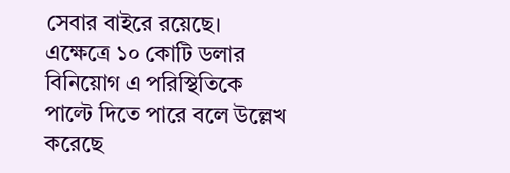সেবার বাইরে রয়েছে। এক্ষেত্রে ১০ কোটি ডলার বিনিয়োগ এ পরিস্থিতিকে পাল্টে দিতে পারে বলে উল্লেখ করেছে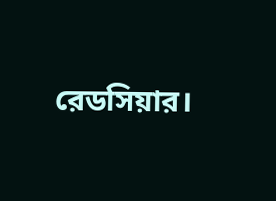রেডসিয়ার।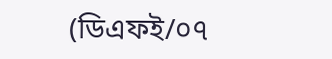(ডিএফই/০৭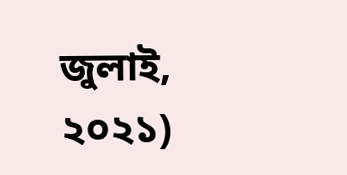জুলাই, ২০২১)